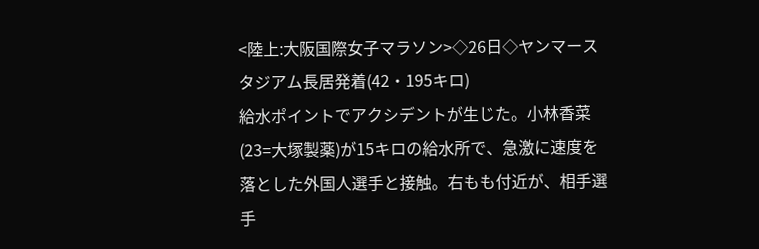<陸上:大阪国際女子マラソン>◇26日◇ヤンマースタジアム長居発着(42・195キロ)
給水ポイントでアクシデントが生じた。小林香菜(23=大塚製薬)が15キロの給水所で、急激に速度を落とした外国人選手と接触。右もも付近が、相手選手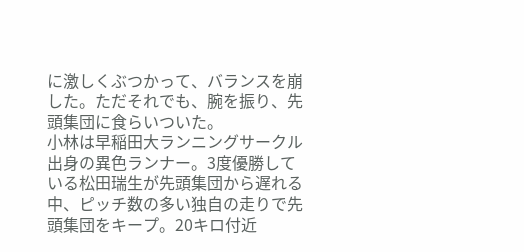に激しくぶつかって、バランスを崩した。ただそれでも、腕を振り、先頭集団に食らいついた。
小林は早稲田大ランニングサークル出身の異色ランナー。3度優勝している松田瑞生が先頭集団から遅れる中、ピッチ数の多い独自の走りで先頭集団をキープ。20キロ付近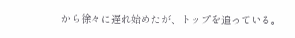から徐々に遅れ始めたが、トップを追っている。